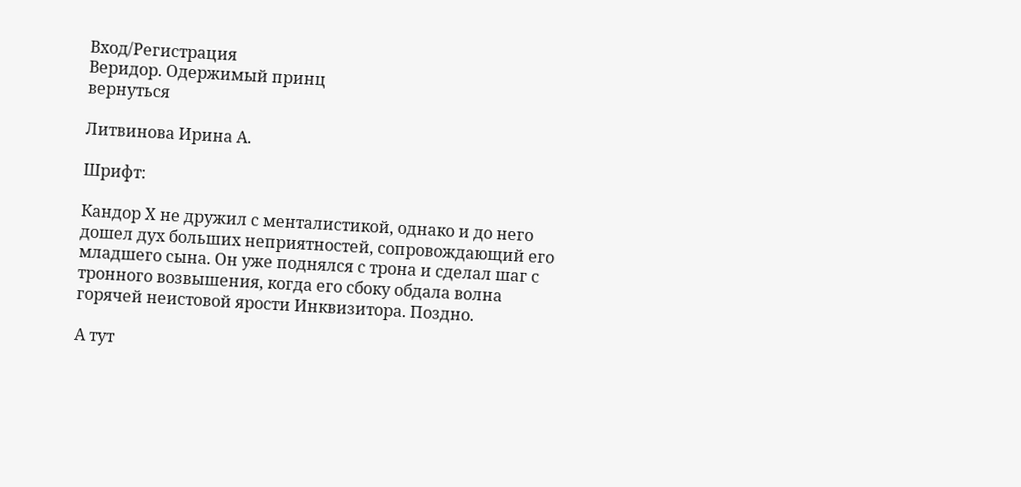Вход/Регистрация
Веридор. Одержимый принц
вернуться

Литвинова Ирина А.

Шрифт:

Кандор Х не дружил с менталистикой, однако и до него дошел дух больших неприятностей, сопровождающий его младшего сына. Он уже поднялся с трона и сделал шаг с тронного возвышения, когда его сбоку обдала волна горячей неистовой ярости Инквизитора. Поздно.

А тут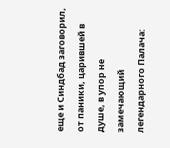еще и Синдбад заговорил, от паники, царившей в душе, в упор не замечающий легендарного Палача: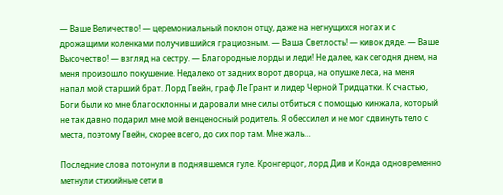— Ваше Величество! — церемониальный поклон отцу, даже на негнущихся ногах и с дрожащими коленками получившийся грациозным. — Ваша Светлость! — кивок дяде. — Ваше Высочество! — взгляд на сестру. — Благородные лорды и леди! Не далее, как сегодня днем, на меня произошло покушение. Недалеко от задних ворот дворца, на опушке леса, на меня напал мой старший брат. Лорд Гвейн, граф Ле Грант и лидер Черной Тридцатки. К счастью, Боги были ко мне благосклонны и даровали мне силы отбиться с помощью кинжала, который не так давно подарил мне мой венценосный родитель. Я обессилел и не мог сдвинуть тело с места, поэтому Гвейн, скорее всего, до сих пор там. Мне жаль…

Последние слова потонули в поднявшемся гуле. Кронгерцог, лорд Див и Конда одновременно метнули стихийные сети в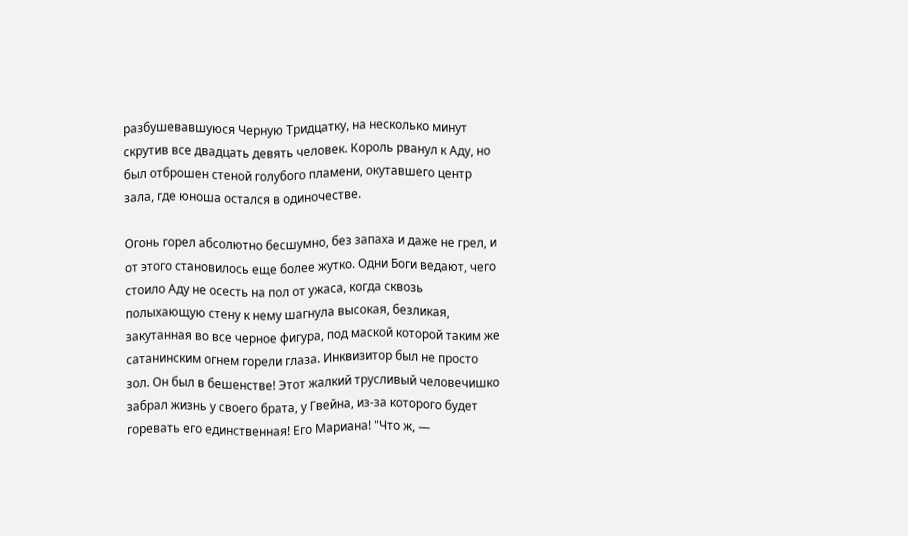разбушевавшуюся Черную Тридцатку, на несколько минут скрутив все двадцать девять человек. Король рванул к Аду, но был отброшен стеной голубого пламени, окутавшего центр зала, где юноша остался в одиночестве.

Огонь горел абсолютно бесшумно, без запаха и даже не грел, и от этого становилось еще более жутко. Одни Боги ведают, чего стоило Аду не осесть на пол от ужаса, когда сквозь полыхающую стену к нему шагнула высокая, безликая, закутанная во все черное фигура, под маской которой таким же сатанинским огнем горели глаза. Инквизитор был не просто зол. Он был в бешенстве! Этот жалкий трусливый человечишко забрал жизнь у своего брата, у Гвейна, из-за которого будет горевать его единственная! Его Мариана! "Что ж, —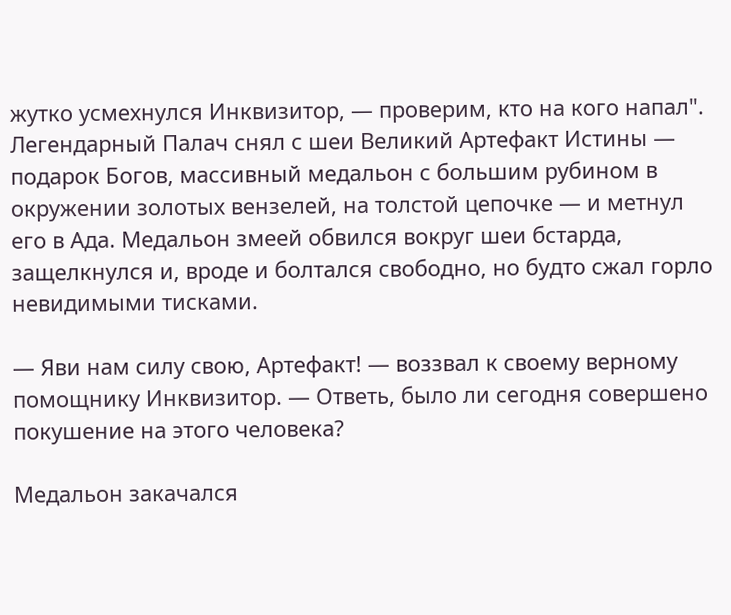жутко усмехнулся Инквизитор, — проверим, кто на кого напал". Легендарный Палач снял с шеи Великий Артефакт Истины — подарок Богов, массивный медальон с большим рубином в окружении золотых вензелей, на толстой цепочке — и метнул его в Ада. Медальон змеей обвился вокруг шеи бстарда, защелкнулся и, вроде и болтался свободно, но будто сжал горло невидимыми тисками.

— Яви нам силу свою, Артефакт! — воззвал к своему верному помощнику Инквизитор. — Ответь, было ли сегодня совершено покушение на этого человека?

Медальон закачался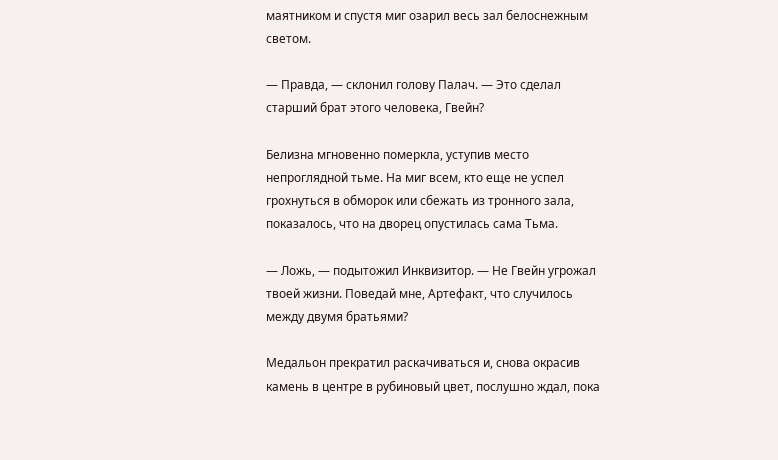маятником и спустя миг озарил весь зал белоснежным светом.

— Правда, — склонил голову Палач. — Это сделал старший брат этого человека, Гвейн?

Белизна мгновенно померкла, уступив место непроглядной тьме. На миг всем, кто еще не успел грохнуться в обморок или сбежать из тронного зала, показалось, что на дворец опустилась сама Тьма.

— Ложь, — подытожил Инквизитор. — Не Гвейн угрожал твоей жизни. Поведай мне, Артефакт, что случилось между двумя братьями?

Медальон прекратил раскачиваться и, снова окрасив камень в центре в рубиновый цвет, послушно ждал, пока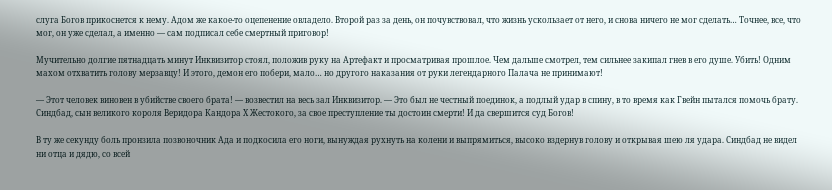слуга Богов прикоснется к нему. Адом же какое-то оцепенение овладело. Второй раз за день, он почувствовал, что жизнь ускользает от него, и снова ничего не мог сделать… Точнее, все, что мог, он уже сделал, а именно — сам подписал себе смертный приговор!

Мучительно долгие пятнадцать минут Инквизитор стоял, положив руку на Артефакт и просматривая прошлое. Чем дальше смотрел, тем сильнее закипал гнев в его душе. Убить! Одним махом отхватить голову мерзавцу! И этого, демон его побери, мало… но другого наказания от руки легендарного Палача не принимают!

— Этот человек виновен в убийстве своего брата! — возвестил на весь зал Инквизитор. — Это был не честный поединок, а подлый удар в спину, в то время как Гвейн пытался помочь брату. Синдбад, сын великого короля Веридора Кандора Х Жестокого, за свое преступление ты достоин смерти! И да свершится суд Богов!

В ту же секунду боль пронзила позвоночник Ада и подкосила его ноги, вынуждая рухнуть на колени и выпрямиться, высоко вздернув голову и открывая шею ля удара. Синдбад не видел ни отца и дядю, со всей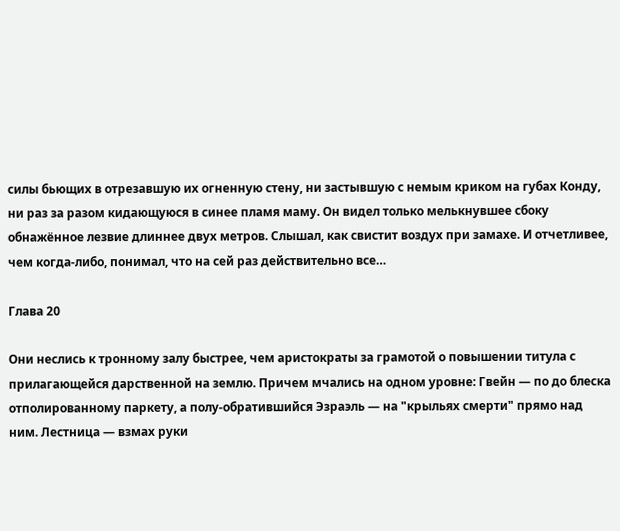силы бьющих в отрезавшую их огненную стену, ни застывшую с немым криком на губах Конду, ни раз за разом кидающуюся в синее пламя маму. Он видел только мелькнувшее сбоку обнажённое лезвие длиннее двух метров. Слышал, как свистит воздух при замахе. И отчетливее, чем когда-либо, понимал, что на сей раз действительно все…

Глава 20

Они неслись к тронному залу быстрее, чем аристократы за грамотой о повышении титула с прилагающейся дарственной на землю. Причем мчались на одном уровне: Гвейн — по до блеска отполированному паркету, а полу-обратившийся Эзраэль — на "крыльях смерти" прямо над ним. Лестница — взмах руки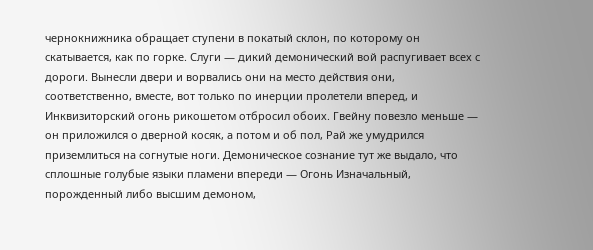чернокнижника обращает ступени в покатый склон, по которому он скатывается, как по горке. Слуги — дикий демонический вой распугивает всех с дороги. Вынесли двери и ворвались они на место действия они, соответственно, вместе, вот только по инерции пролетели вперед, и Инквизиторский огонь рикошетом отбросил обоих. Гвейну повезло меньше — он приложился о дверной косяк, а потом и об пол, Рай же умудрился приземлиться на согнутые ноги. Демоническое сознание тут же выдало, что сплошные голубые языки пламени впереди — Огонь Изначальный, порожденный либо высшим демоном,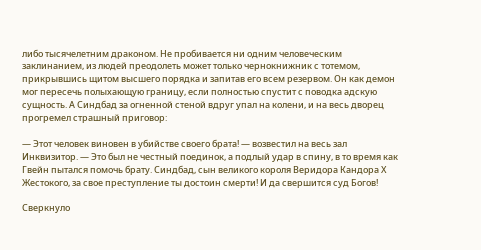либо тысячелетним драконом. Не пробивается ни одним человеческим заклинанием, из людей преодолеть может только чернокнижник с тотемом, прикрывшись щитом высшего порядка и запитав его всем резервом. Он как демон мог пересечь полыхающую границу, если полностью спустит с поводка адскую сущность. А Синдбад за огненной стеной вдруг упал на колени, и на весь дворец прогремел страшный приговор:

— Этот человек виновен в убийстве своего брата! — возвестил на весь зал Инквизитор. — Это был не честный поединок, а подлый удар в спину, в то время как Гвейн пытался помочь брату. Синдбад, сын великого короля Веридора Кандора Х Жестокого, за свое преступление ты достоин смерти! И да свершится суд Богов!

Сверкнуло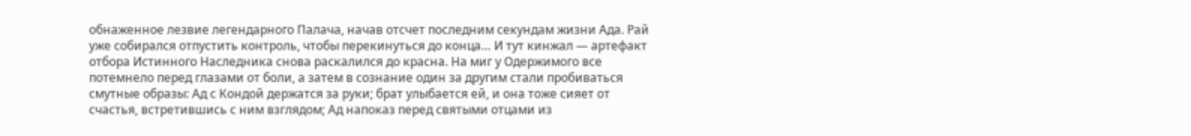обнаженное лезвие легендарного Палача, начав отсчет последним секундам жизни Ада. Рай уже собирался отпустить контроль, чтобы перекинуться до конца… И тут кинжал — артефакт отбора Истинного Наследника снова раскалился до красна. На миг у Одержимого все потемнело перед глазами от боли, а затем в сознание один за другим стали пробиваться смутные образы: Ад с Кондой держатся за руки; брат улыбается ей, и она тоже сияет от счастья, встретившись с ним взглядом; Ад напоказ перед святыми отцами из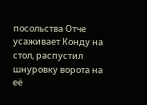посольства Отче усаживает Конду на стол, распустил шнуровку ворота на её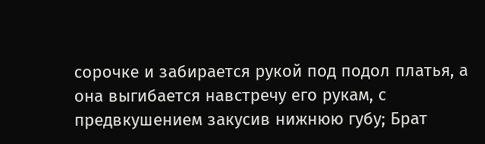сорочке и забирается рукой под подол платья, а она выгибается навстречу его рукам, с предвкушением закусив нижнюю губу; Брат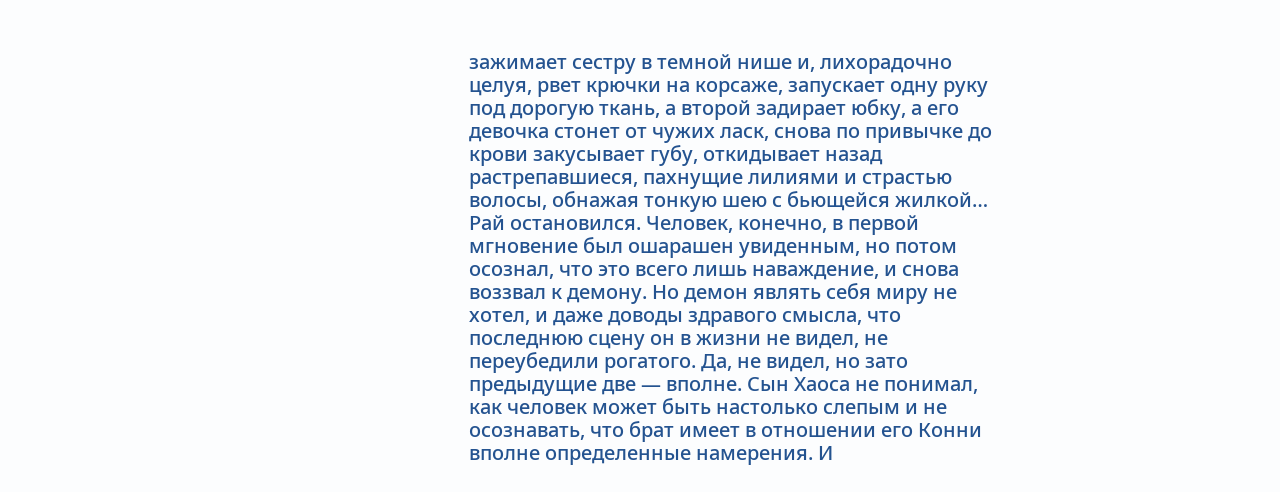зажимает сестру в темной нише и, лихорадочно целуя, рвет крючки на корсаже, запускает одну руку под дорогую ткань, а второй задирает юбку, а его девочка стонет от чужих ласк, снова по привычке до крови закусывает губу, откидывает назад растрепавшиеся, пахнущие лилиями и страстью волосы, обнажая тонкую шею с бьющейся жилкой… Рай остановился. Человек, конечно, в первой мгновение был ошарашен увиденным, но потом осознал, что это всего лишь наваждение, и снова воззвал к демону. Но демон являть себя миру не хотел, и даже доводы здравого смысла, что последнюю сцену он в жизни не видел, не переубедили рогатого. Да, не видел, но зато предыдущие две — вполне. Сын Хаоса не понимал, как человек может быть настолько слепым и не осознавать, что брат имеет в отношении его Конни вполне определенные намерения. И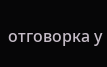отговорка у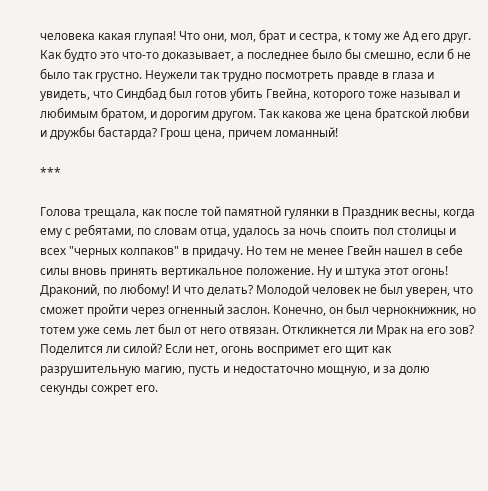человека какая глупая! Что они, мол, брат и сестра, к тому же Ад его друг. Как будто это что-то доказывает, а последнее было бы смешно, если б не было так грустно. Неужели так трудно посмотреть правде в глаза и увидеть, что Синдбад был готов убить Гвейна, которого тоже называл и любимым братом, и дорогим другом. Так какова же цена братской любви и дружбы бастарда? Грош цена, причем ломанный!

***

Голова трещала, как после той памятной гулянки в Праздник весны, когда ему с ребятами, по словам отца, удалось за ночь споить пол столицы и всех "черных колпаков" в придачу. Но тем не менее Гвейн нашел в себе силы вновь принять вертикальное положение. Ну и штука этот огонь! Драконий, по любому! И что делать? Молодой человек не был уверен, что сможет пройти через огненный заслон. Конечно, он был чернокнижник, но тотем уже семь лет был от него отвязан. Откликнется ли Мрак на его зов? Поделится ли силой? Если нет, огонь воспримет его щит как разрушительную магию, пусть и недостаточно мощную, и за долю секунды сожрет его.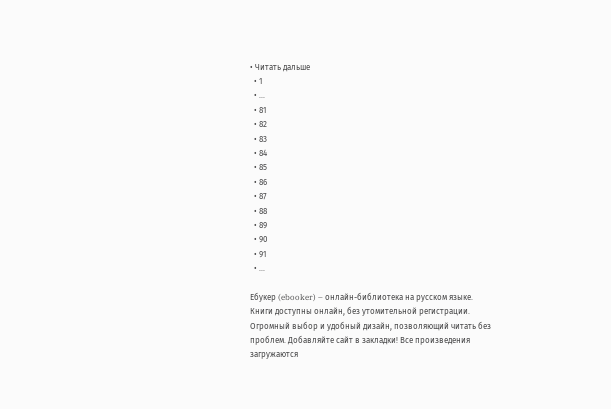• Читать дальше
  • 1
  • ...
  • 81
  • 82
  • 83
  • 84
  • 85
  • 86
  • 87
  • 88
  • 89
  • 90
  • 91
  • ...

Ебукер (ebooker) – онлайн-библиотека на русском языке. Книги доступны онлайн, без утомительной регистрации. Огромный выбор и удобный дизайн, позволяющий читать без проблем. Добавляйте сайт в закладки! Все произведения загружаются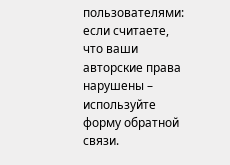пользователями: если считаете, что ваши авторские права нарушены – используйте форму обратной связи.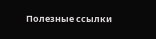Полезные ссылки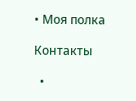• Моя полка

Контакты

  •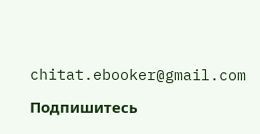chitat.ebooker@gmail.com

Подпишитесь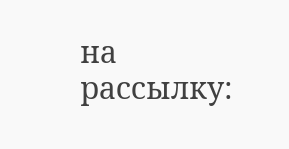на рассылку: